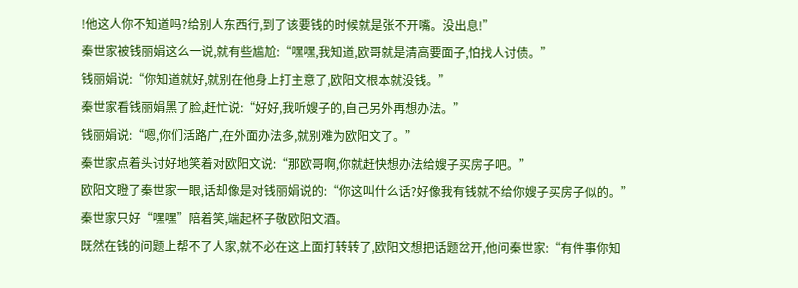!他这人你不知道吗?给别人东西行,到了该要钱的时候就是张不开嘴。没出息!”
秦世家被钱丽娟这么一说,就有些尴尬:“嘿嘿,我知道,欧哥就是清高要面子,怕找人讨债。”
钱丽娟说:“你知道就好,就别在他身上打主意了,欧阳文根本就没钱。”
秦世家看钱丽娟黑了脸,赶忙说:“好好,我听嫂子的,自己另外再想办法。”
钱丽娟说:“嗯,你们活路广,在外面办法多,就别难为欧阳文了。”
秦世家点着头讨好地笑着对欧阳文说:“那欧哥啊,你就赶快想办法给嫂子买房子吧。”
欧阳文瞪了秦世家一眼,话却像是对钱丽娟说的:“你这叫什么话?好像我有钱就不给你嫂子买房子似的。”
秦世家只好“嘿嘿”陪着笑,端起杯子敬欧阳文酒。
既然在钱的问题上帮不了人家,就不必在这上面打转转了,欧阳文想把话题岔开,他问秦世家:“有件事你知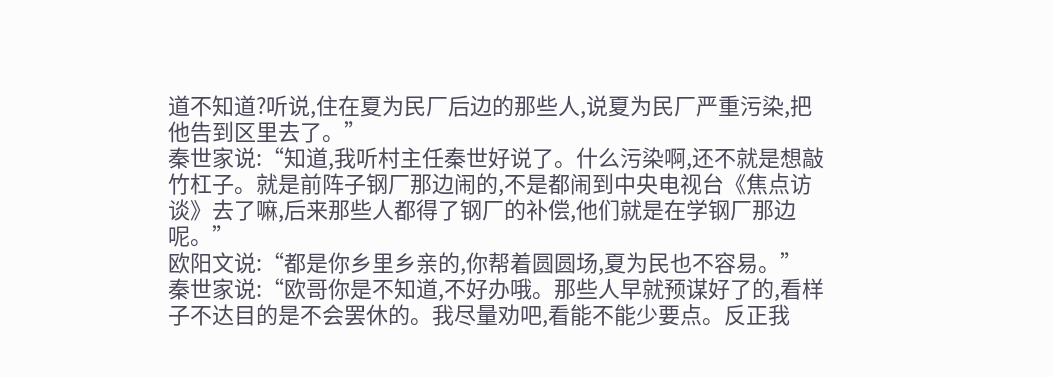道不知道?听说,住在夏为民厂后边的那些人,说夏为民厂严重污染,把他告到区里去了。”
秦世家说:“知道,我听村主任秦世好说了。什么污染啊,还不就是想敲竹杠子。就是前阵子钢厂那边闹的,不是都闹到中央电视台《焦点访谈》去了嘛,后来那些人都得了钢厂的补偿,他们就是在学钢厂那边呢。”
欧阳文说:“都是你乡里乡亲的,你帮着圆圆场,夏为民也不容易。”
秦世家说:“欧哥你是不知道,不好办哦。那些人早就预谋好了的,看样子不达目的是不会罢休的。我尽量劝吧,看能不能少要点。反正我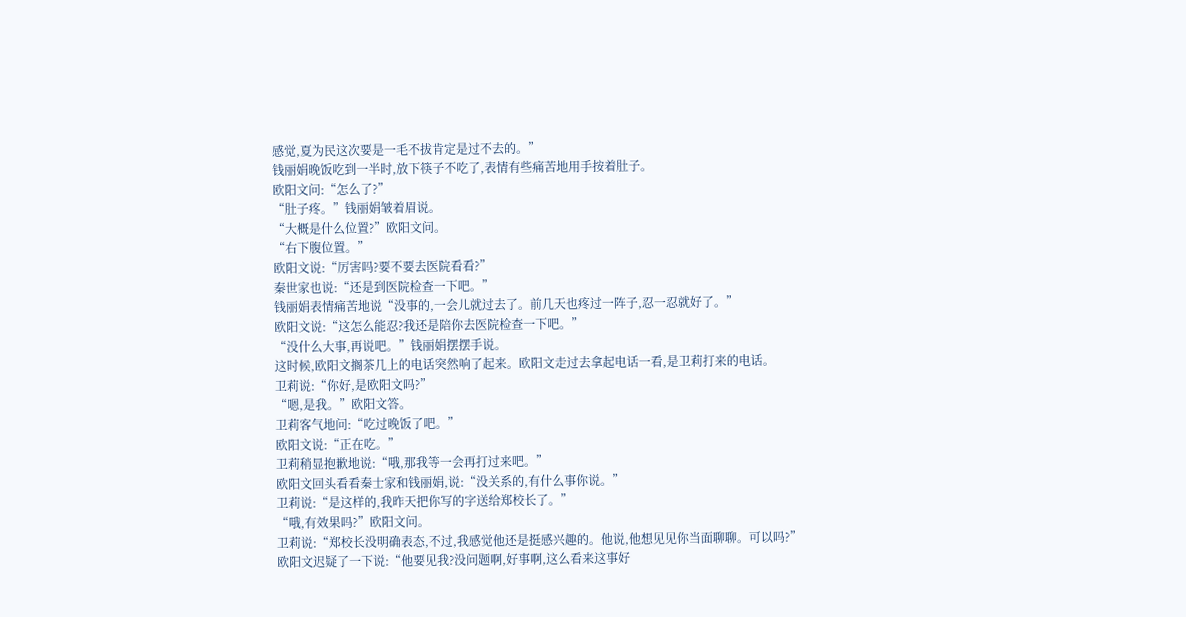感觉,夏为民这次要是一毛不拔肯定是过不去的。”
钱丽娟晚饭吃到一半时,放下筷子不吃了,表情有些痛苦地用手按着肚子。
欧阳文问:“怎么了?”
“肚子疼。”钱丽娟皱着眉说。
“大概是什么位置?”欧阳文问。
“右下腹位置。”
欧阳文说:“厉害吗?要不要去医院看看?”
秦世家也说:“还是到医院检查一下吧。”
钱丽娟表情痛苦地说“没事的,一会儿就过去了。前几天也疼过一阵子,忍一忍就好了。”
欧阳文说:“这怎么能忍?我还是陪你去医院检查一下吧。”
“没什么大事,再说吧。”钱丽娟摆摆手说。
这时候,欧阳文搁茶几上的电话突然响了起来。欧阳文走过去拿起电话一看,是卫莉打来的电话。
卫莉说:“你好,是欧阳文吗?”
“嗯,是我。”欧阳文答。
卫莉客气地问:“吃过晚饭了吧。”
欧阳文说:“正在吃。”
卫莉稍显抱歉地说:“哦,那我等一会再打过来吧。”
欧阳文回头看看秦士家和钱丽娟,说:“没关系的,有什么事你说。”
卫莉说:“是这样的,我昨天把你写的字送给郑校长了。”
“哦,有效果吗?”欧阳文问。
卫莉说:“郑校长没明确表态,不过,我感觉他还是挺感兴趣的。他说,他想见见你当面聊聊。可以吗?”
欧阳文迟疑了一下说:“他要见我?没问题啊,好事啊,这么看来这事好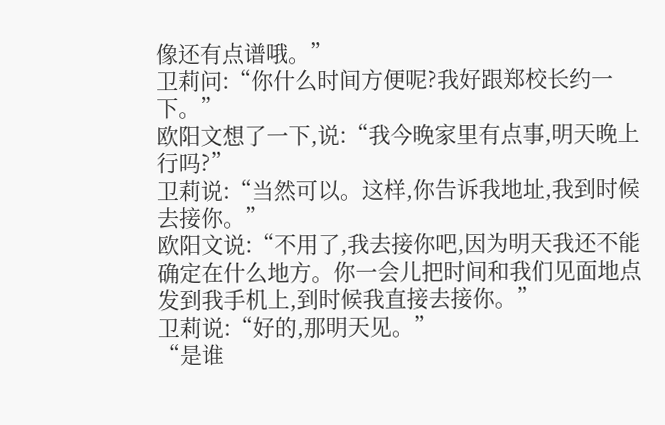像还有点谱哦。”
卫莉问:“你什么时间方便呢?我好跟郑校长约一下。”
欧阳文想了一下,说:“我今晚家里有点事,明天晚上行吗?”
卫莉说:“当然可以。这样,你告诉我地址,我到时候去接你。”
欧阳文说:“不用了,我去接你吧,因为明天我还不能确定在什么地方。你一会儿把时间和我们见面地点发到我手机上,到时候我直接去接你。”
卫莉说:“好的,那明天见。”
“是谁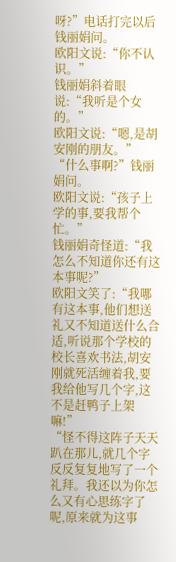呀?”电话打完以后钱丽娟问。
欧阳文说:“你不认识。”
钱丽娟斜着眼说:“我听是个女的。”
欧阳文说:“嗯,是胡安刚的朋友。”
“什么事啊?”钱丽娟问。
欧阳文说:“孩子上学的事,要我帮个忙。”
钱丽娟奇怪道:“我怎么不知道你还有这本事呢?”
欧阳文笑了:“我哪有这本事,他们想送礼又不知道送什么合适,听说那个学校的校长喜欢书法,胡安刚就死活缠着我,要我给他写几个字,这不是赶鸭子上架嘛!”
“怪不得这阵子天天趴在那儿,就几个字反反复复地写了一个礼拜。我还以为你怎么又有心思练字了呢,原来就为这事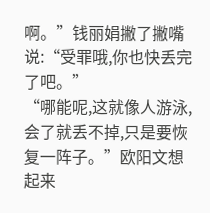啊。”钱丽娟撇了撇嘴说:“受罪哦,你也快丢完了吧。”
“哪能呢,这就像人游泳,会了就丢不掉,只是要恢复一阵子。”欧阳文想起来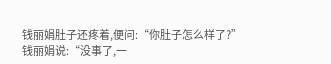钱丽娟肚子还疼着,便问:“你肚子怎么样了?”
钱丽娟说:“没事了,一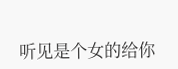听见是个女的给你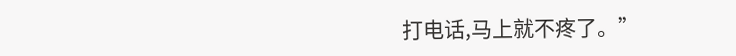打电话,马上就不疼了。”